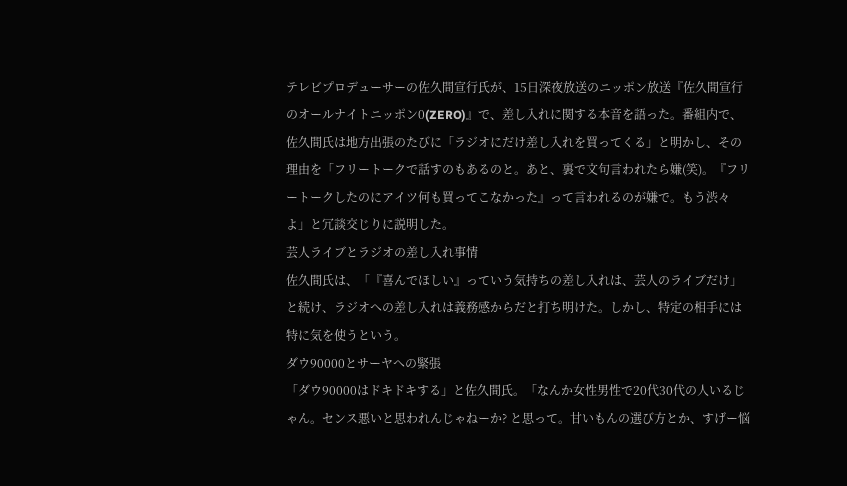テレビプロデューサーの佐久間宣行氏が、15日深夜放送のニッポン放送『佐久間宣行のオールナイトニッポン0(ZERO)』で、差し入れに関する本音を語った。番組内で、佐久間氏は地方出張のたびに「ラジオにだけ差し入れを買ってくる」と明かし、その理由を「フリートークで話すのもあるのと。あと、裏で文句言われたら嫌(笑)。『フリートークしたのにアイツ何も買ってこなかった』って言われるのが嫌で。もう渋々よ」と冗談交じりに説明した。
芸人ライブとラジオの差し入れ事情
佐久間氏は、「『喜んでほしい』っていう気持ちの差し入れは、芸人のライブだけ」と続け、ラジオへの差し入れは義務感からだと打ち明けた。しかし、特定の相手には特に気を使うという。
ダウ90000とサーヤへの緊張
「ダウ90000はドキドキする」と佐久間氏。「なんか女性男性で20代30代の人いるじゃん。センス悪いと思われんじゃねーか? と思って。甘いもんの選び方とか、すげー悩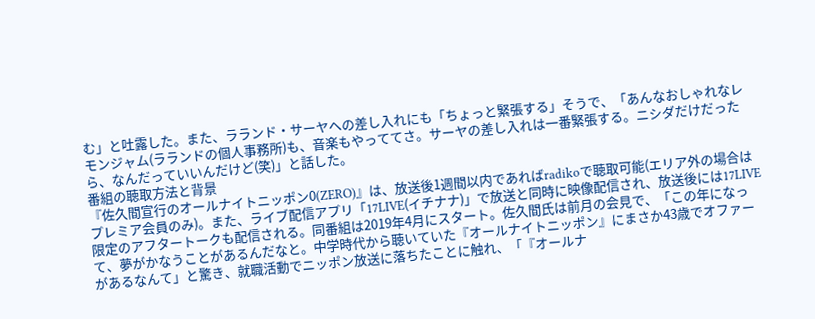む」と吐露した。また、ラランド・サーヤへの差し入れにも「ちょっと緊張する」そうで、「あんなおしゃれなレモンジャム(ラランドの個人事務所)も、音楽もやっててさ。サーヤの差し入れは一番緊張する。ニシダだけだったら、なんだっていいんだけど(笑)」と話した。
番組の聴取方法と背景
『佐久間宣行のオールナイトニッポン0(ZERO)』は、放送後1週間以内であればradikoで聴取可能(エリア外の場合はプレミア会員のみ)。また、ライブ配信アプリ「17LIVE(イチナナ)」で放送と同時に映像配信され、放送後には17LIVE限定のアフタートークも配信される。同番組は2019年4月にスタート。佐久間氏は前月の会見で、「この年になって、夢がかなうことがあるんだなと。中学時代から聴いていた『オールナイトニッポン』にまさか43歳でオファーがあるなんて」と驚き、就職活動でニッポン放送に落ちたことに触れ、「『オールナ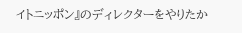イトニッポン』のディレクターをやりたか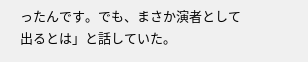ったんです。でも、まさか演者として出るとは」と話していた。